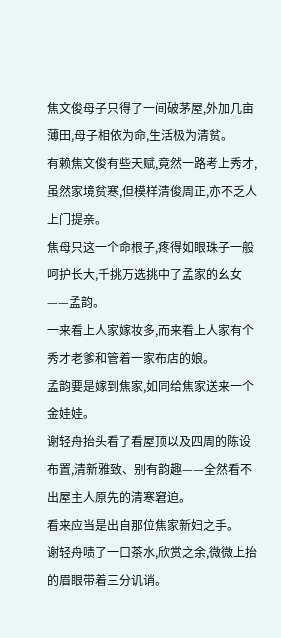焦文俊母子只得了一间破茅屋,外加几亩薄田,母子相依为命,生活极为清贫。
有赖焦文俊有些天赋,竟然一路考上秀才,虽然家境贫寒,但模样清俊周正,亦不乏人上门提亲。
焦母只这一个命根子,疼得如眼珠子一般呵护长大,千挑万选挑中了孟家的幺女——孟韵。
一来看上人家嫁妆多,而来看上人家有个秀才老爹和管着一家布店的娘。
孟韵要是嫁到焦家,如同给焦家送来一个金娃娃。
谢轻舟抬头看了看屋顶以及四周的陈设布置,清新雅致、别有韵趣——全然看不出屋主人原先的清寒窘迫。
看来应当是出自那位焦家新妇之手。
谢轻舟啧了一口茶水,欣赏之余,微微上抬的眉眼带着三分讥诮。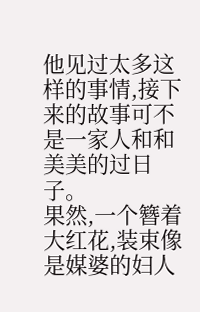他见过太多这样的事情,接下来的故事可不是一家人和和美美的过日子。
果然,一个簪着大红花,装束像是媒婆的妇人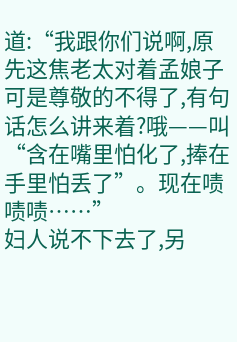道:“我跟你们说啊,原先这焦老太对着孟娘子可是尊敬的不得了,有句话怎么讲来着?哦——叫“含在嘴里怕化了,捧在手里怕丢了”。现在啧啧啧……”
妇人说不下去了,另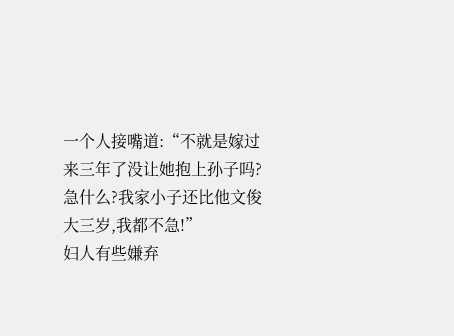一个人接嘴道:“不就是嫁过来三年了没让她抱上孙子吗?急什么?我家小子还比他文俊大三岁,我都不急!”
妇人有些嫌弃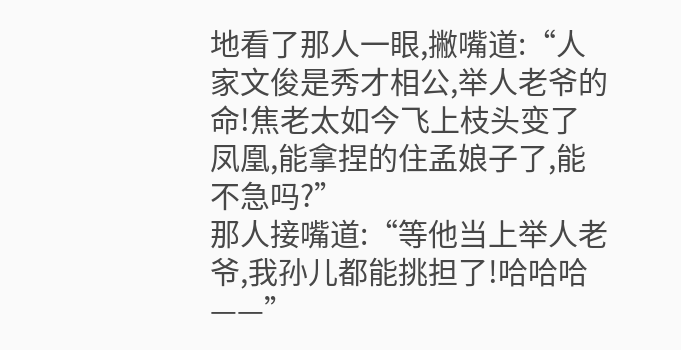地看了那人一眼,撇嘴道:“人家文俊是秀才相公,举人老爷的命!焦老太如今飞上枝头变了凤凰,能拿捏的住孟娘子了,能不急吗?”
那人接嘴道:“等他当上举人老爷,我孙儿都能挑担了!哈哈哈——”